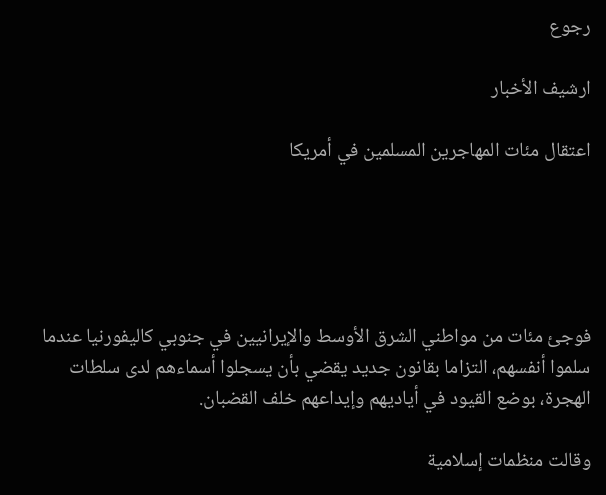رجوع

ارشيف الأخبار

اعتقال مئات المهاجرين المسلمين في أمريكا





فوجئ مئات من مواطني الشرق الأوسط والإيرانيين في جنوبي كاليفورنيا عندما سلموا أنفسهم، التزاما بقانون جديد يقضي بأن يسجلوا أسماءهم لدى سلطات الهجرة، بوضع القيود في أياديهم وإيداعهم خلف القضبان.

وقالت منظمات إسلامية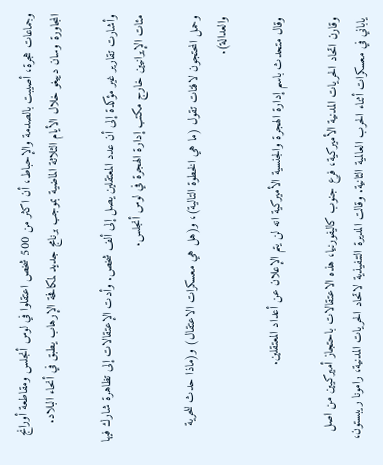وجماعات هجرة، أصيبت بالصدمة والإحباط، أن اكثر من 500 شخص اعتقلوا في لوس أنجلس ومقاطعة أورانج المجاورة وسان دييغو خلال الأيام الثلاثة الماضية بموجب برنامج جديد لمكافحة الإرهاب يطبق في أنحاء البلاد.

وأشارت تقارير غير مؤكدة إلى أن عدد المعتقلين يصل إلى ألف شخص. وأدت الإعتقالات إلى تظاهرة شارك فيها مئات الإيرانيين خارج مكتب إدارة الهجرة في لوس أنجلس.

وحمل المحتجون لافتات تقول (ما هي الخطوة التالية)، و(هل هي معسكرات الاعتقال) و(ماذا حدث للحرية والعدالة).

وقال متحدث باسم إدارة الهجرة والجنسية الأميركية انه لن يتم الإعلان عن أعداد المعتقلين.

وقارن اتحاد الحريات المدنية الأميركية، فرع جنوب كاليفورنيا، هذه الاعتقالات باحتجاز أميركيين من اصل ياباني في معسكرات أثناء الحرب العالمية الثانية. وقالت المديرة التنفيذية لاتحاد الحريات المدنية، رامونا ريبستون،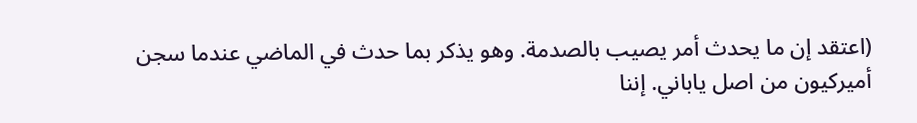(اعتقد إن ما يحدث أمر يصيب بالصدمة. وهو يذكر بما حدث في الماضي عندما سجن أميركيون من اصل ياباني. إننا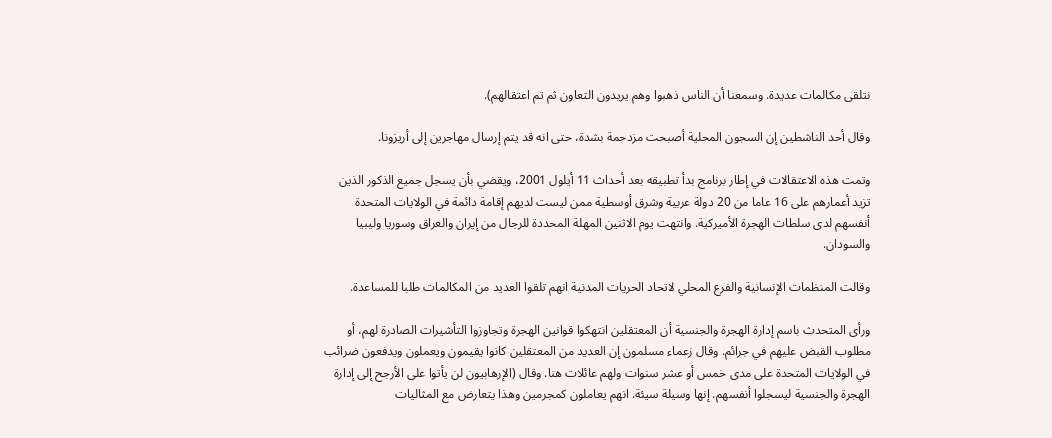نتلقى مكالمات عديدة. وسمعنا أن الناس ذهبوا وهم يريدون التعاون ثم تم اعتقالهم).

وقال أحد الناشطين إن السجون المحلية أصبحت مزدحمة بشدة، حتى انه قد يتم إرسال مهاجرين إلى أريزونا.

وتمت هذه الاعتقالات في إطار برنامج بدأ تطبيقه بعد أحداث 11 أيلول 2001، ويقضي بأن يسجل جميع الذكور الذين تزيد أعمارهم على 16 عاما من 20 دولة عربية وشرق أوسطية ممن ليست لديهم إقامة دائمة في الولايات المتحدة أنفسهم لدى سلطات الهجرة الأميركية. وانتهت يوم الاثنين المهلة المحددة للرجال من إيران والعراق وسوريا وليبيا والسودان.

وقالت المنظمات الإنسانية والفرع المحلي لاتحاد الحريات المدنية انهم تلقوا العديد من المكالمات طلبا للمساعدة.

ورأى المتحدث باسم إدارة الهجرة والجنسية أن المعتقلين انتهكوا قوانين الهجرة وتجاوزوا التأشيرات الصادرة لهم، أو مطلوب القبض عليهم في جرائم. وقال زعماء مسلمون إن العديد من المعتقلين كانوا يقيمون ويعملون ويدفعون ضرائب في الولايات المتحدة على مدى خمس أو عشر سنوات ولهم عائلات هنا. وقال (الإرهابيون لن يأتوا على الأرجح إلى إدارة الهجرة والجنسية ليسجلوا أنفسهم. إنها وسيلة سيئة. انهم يعاملون كمجرمين وهذا يتعارض مع المثاليات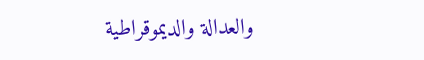والعدالة والديموقراطية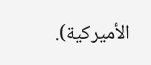الأميركية).